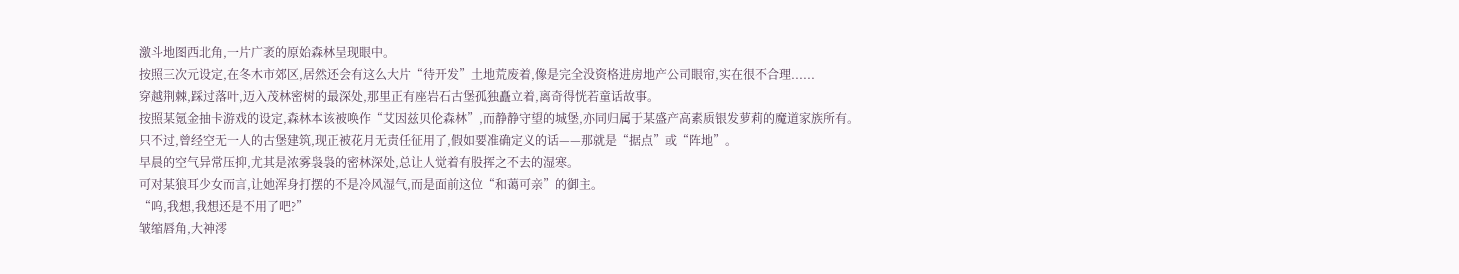激斗地图西北角,一片广袤的原始森林呈现眼中。
按照三次元设定,在冬木市郊区,居然还会有这么大片“待开发”土地荒废着,像是完全没资格进房地产公司眼帘,实在很不合理......
穿越荆棘,踩过落叶,迈入茂林密树的最深处,那里正有座岩石古堡孤独矗立着,离奇得恍若童话故事。
按照某氪金抽卡游戏的设定,森林本该被唤作“艾因兹贝伦森林”,而静静守望的城堡,亦同归属于某盛产高素质银发萝莉的魔道家族所有。
只不过,曾经空无一人的古堡建筑,现正被花月无责任征用了,假如要准确定义的话——那就是“据点”或“阵地”。
早晨的空气异常压抑,尤其是浓雾袅袅的密林深处,总让人觉着有股挥之不去的湿寒。
可对某狼耳少女而言,让她浑身打摆的不是冷风湿气,而是面前这位“和蔼可亲”的御主。
“呜,我想,我想还是不用了吧?”
皱缩唇角,大神澪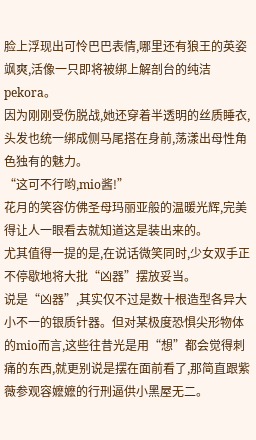脸上浮现出可怜巴巴表情,哪里还有狼王的英姿飒爽,活像一只即将被绑上解剖台的纯洁pekora。
因为刚刚受伤脱战,她还穿着半透明的丝质睡衣,头发也统一绑成侧马尾搭在身前,荡漾出母性角色独有的魅力。
“这可不行哟,mio酱!”
花月的笑容仿佛圣母玛丽亚般的温暖光辉,完美得让人一眼看去就知道这是装出来的。
尤其值得一提的是,在说话微笑同时,少女双手正不停歇地将大批“凶器”摆放妥当。
说是“凶器”,其实仅不过是数十根造型各异大小不一的银质针器。但对某极度恐惧尖形物体的mio而言,这些往昔光是用“想”都会觉得刺痛的东西,就更别说是摆在面前看了,那简直跟紫薇参观容嬷嬷的行刑逼供小黑屋无二。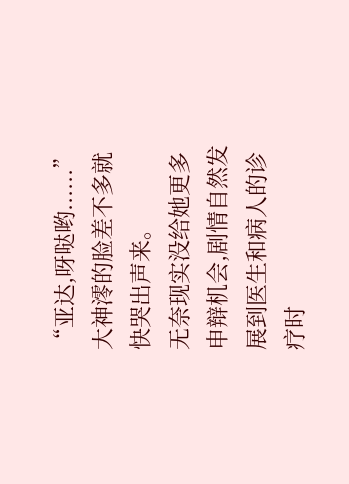“亚达,呀哒哟......”大神澪的脸差不多就快哭出声来。
无奈现实没给她更多申辩机会,剧情自然发展到医生和病人的诊疗时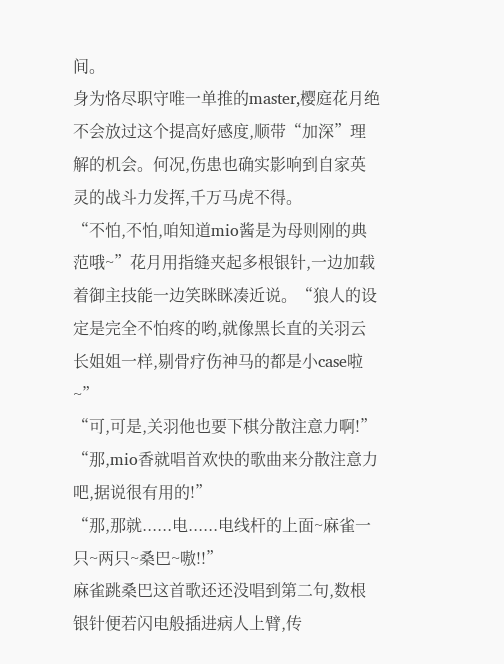间。
身为恪尽职守唯一单推的master,樱庭花月绝不会放过这个提高好感度,顺带“加深”理解的机会。何况,伤患也确实影响到自家英灵的战斗力发挥,千万马虎不得。
“不怕,不怕,咱知道mio酱是为母则刚的典范哦~”花月用指缝夹起多根银针,一边加载着御主技能一边笑眯眯凑近说。“狼人的设定是完全不怕疼的哟,就像黑长直的关羽云长姐姐一样,剔骨疗伤神马的都是小case啦~”
“可,可是,关羽他也要下棋分散注意力啊!”
“那,mio香就唱首欢快的歌曲来分散注意力吧,据说很有用的!”
“那,那就......电......电线杆的上面~麻雀一只~两只~桑巴~嗷!!”
麻雀跳桑巴这首歌还还没唱到第二句,数根银针便若闪电般插进病人上臂,传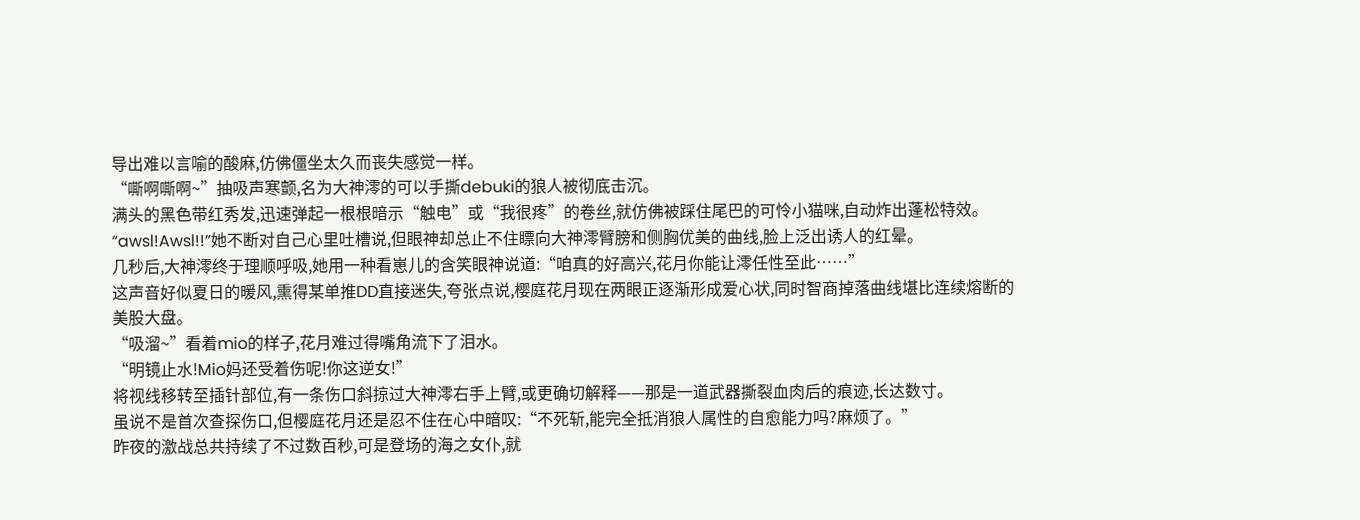导出难以言喻的酸麻,仿佛僵坐太久而丧失感觉一样。
“嘶啊嘶啊~”抽吸声寒颤,名为大神澪的可以手撕debuki的狼人被彻底击沉。
满头的黑色带红秀发,迅速弹起一根根暗示“触电”或“我很疼”的卷丝,就仿佛被踩住尾巴的可怜小猫咪,自动炸出蓬松特效。
“awsl!Awsl!!”她不断对自己心里吐槽说,但眼神却总止不住瞟向大神澪臂膀和侧胸优美的曲线,脸上泛出诱人的红晕。
几秒后,大神澪终于理顺呼吸,她用一种看崽儿的含笑眼神说道:“咱真的好高兴,花月你能让澪任性至此……”
这声音好似夏日的暖风,熏得某单推DD直接迷失,夸张点说,樱庭花月现在两眼正逐渐形成爱心状,同时智商掉落曲线堪比连续熔断的美股大盘。
“吸溜~”看着mio的样子,花月难过得嘴角流下了泪水。
“明镜止水!Mio妈还受着伤呢!你这逆女!”
将视线移转至插针部位,有一条伤口斜掠过大神澪右手上臂,或更确切解释——那是一道武器撕裂血肉后的痕迹,长达数寸。
虽说不是首次查探伤口,但樱庭花月还是忍不住在心中暗叹:“不死斩,能完全抵消狼人属性的自愈能力吗?麻烦了。”
昨夜的激战总共持续了不过数百秒,可是登场的海之女仆,就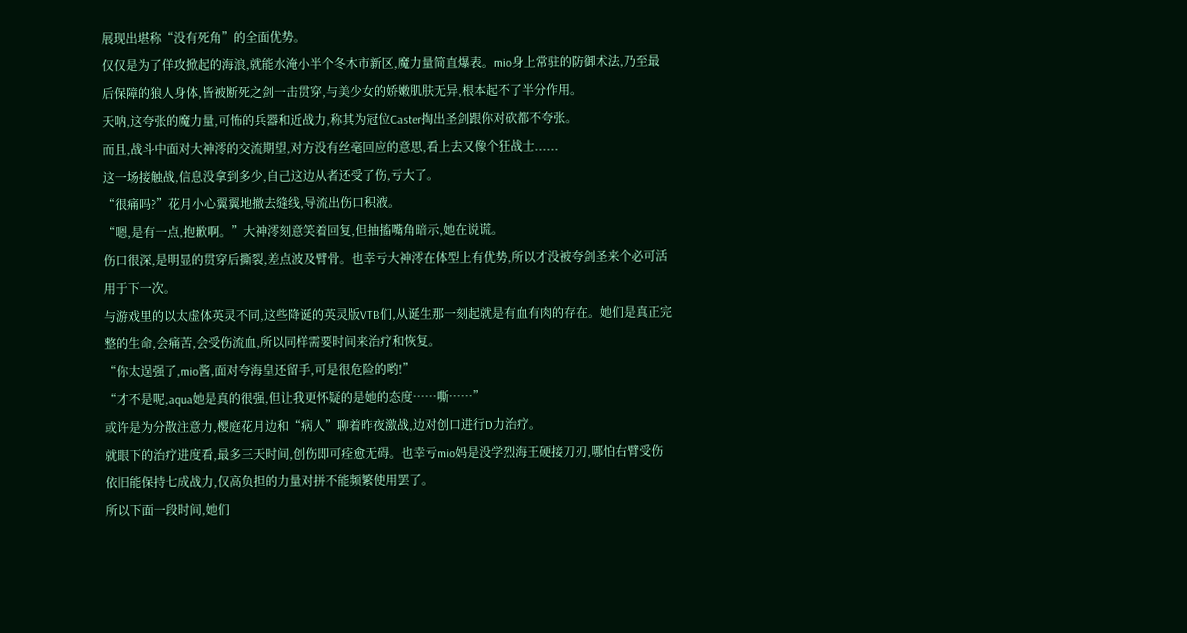展现出堪称“没有死角”的全面优势。
仅仅是为了佯攻掀起的海浪,就能水淹小半个冬木市新区,魔力量简直爆表。mio身上常驻的防御术法,乃至最后保障的狼人身体,皆被断死之剑一击贯穿,与美少女的娇嫩肌肤无异,根本起不了半分作用。
天呐,这夸张的魔力量,可怖的兵器和近战力,称其为冠位Caster掏出圣剑跟你对砍都不夸张。
而且,战斗中面对大神澪的交流期望,对方没有丝毫回应的意思,看上去又像个狂战士......
这一场接触战,信息没拿到多少,自己这边从者还受了伤,亏大了。
“很痛吗?”花月小心翼翼地撤去缝线,导流出伤口积液。
“嗯,是有一点,抱歉啊。”大神澪刻意笑着回复,但抽搐嘴角暗示,她在说谎。
伤口很深,是明显的贯穿后撕裂,差点波及臂骨。也幸亏大神澪在体型上有优势,所以才没被夸剑圣来个必可活用于下一次。
与游戏里的以太虚体英灵不同,这些降诞的英灵版VTB们,从诞生那一刻起就是有血有肉的存在。她们是真正完整的生命,会痛苦,会受伤流血,所以同样需要时间来治疗和恢复。
“你太逞强了,mio酱,面对夸海皇还留手,可是很危险的哟!”
“才不是呢,aqua她是真的很强,但让我更怀疑的是她的态度……嘶……”
或许是为分散注意力,樱庭花月边和“病人”聊着昨夜激战,边对创口进行D力治疗。
就眼下的治疗进度看,最多三天时间,创伤即可痊愈无碍。也幸亏mio妈是没学烈海王硬接刀刃,哪怕右臂受伤依旧能保持七成战力,仅高负担的力量对拼不能频繁使用罢了。
所以下面一段时间,她们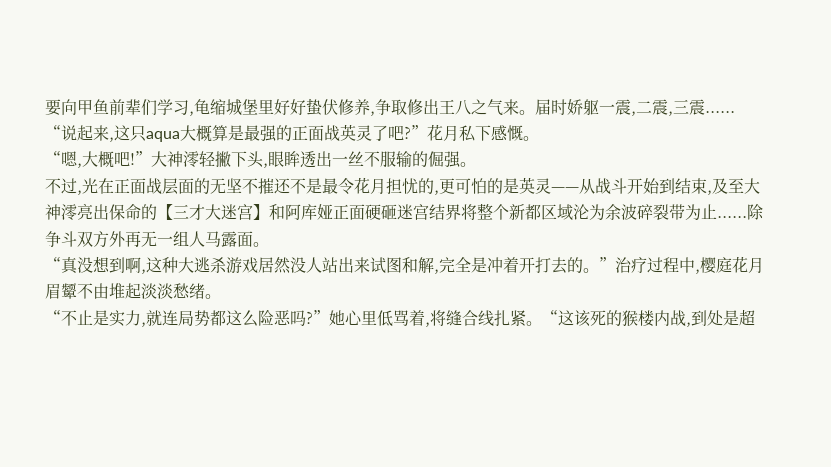要向甲鱼前辈们学习,龟缩城堡里好好蛰伏修养,争取修出王八之气来。届时娇躯一震,二震,三震......
“说起来,这只aqua大概算是最强的正面战英灵了吧?”花月私下感慨。
“嗯,大概吧!”大神澪轻撇下头,眼眸透出一丝不服输的倔强。
不过,光在正面战层面的无坚不摧还不是最令花月担忧的,更可怕的是英灵——从战斗开始到结束,及至大神澪亮出保命的【三才大迷宫】和阿库娅正面硬砸迷宫结界将整个新都区域沦为余波碎裂带为止......除争斗双方外再无一组人马露面。
“真没想到啊,这种大逃杀游戏居然没人站出来试图和解,完全是冲着开打去的。”治疗过程中,樱庭花月眉颦不由堆起淡淡愁绪。
“不止是实力,就连局势都这么险恶吗?”她心里低骂着,将缝合线扎紧。“这该死的猴楼内战,到处是超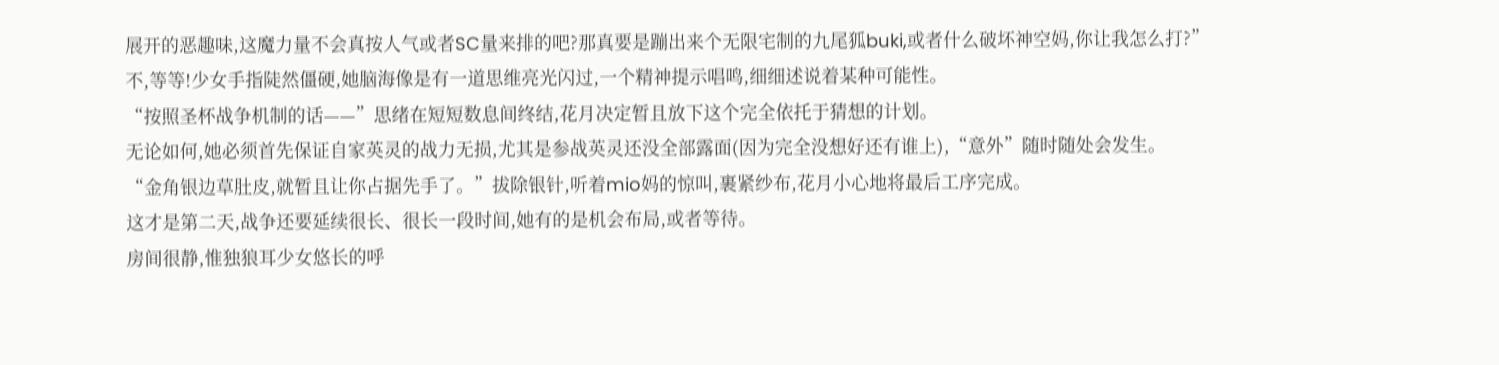展开的恶趣味,这魔力量不会真按人气或者SC量来排的吧?那真要是蹦出来个无限宅制的九尾狐buki,或者什么破坏神空妈,你让我怎么打?”
不,等等!少女手指陡然僵硬,她脑海像是有一道思维亮光闪过,一个精神提示唱鸣,细细述说着某种可能性。
“按照圣杯战争机制的话——”思绪在短短数息间终结,花月决定暂且放下这个完全依托于猜想的计划。
无论如何,她必须首先保证自家英灵的战力无损,尤其是参战英灵还没全部露面(因为完全没想好还有谁上),“意外”随时随处会发生。
“金角银边草肚皮,就暂且让你占据先手了。”拔除银针,听着mio妈的惊叫,裹紧纱布,花月小心地将最后工序完成。
这才是第二天,战争还要延续很长、很长一段时间,她有的是机会布局,或者等待。
房间很静,惟独狼耳少女悠长的呼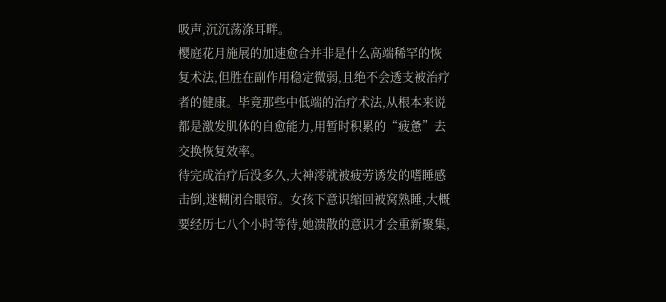吸声,沉沉荡涤耳畔。
樱庭花月施展的加速愈合并非是什么高端稀罕的恢复术法,但胜在副作用稳定微弱,且绝不会透支被治疗者的健康。毕竟那些中低端的治疗术法,从根本来说都是激发肌体的自愈能力,用暂时积累的“疲惫”去交换恢复效率。
待完成治疗后没多久,大神澪就被疲劳诱发的嗜睡感击倒,迷糊闭合眼帘。女孩下意识缩回被窝熟睡,大概要经历七八个小时等待,她溃散的意识才会重新聚集,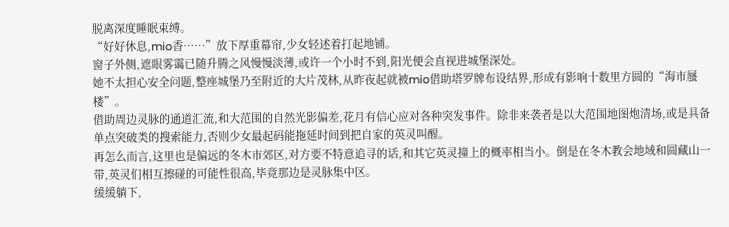脱离深度睡眠束缚。
“好好休息,mio香……”放下厚重幕帘,少女轻述着打起地铺。
窗子外侧,遮眼雾霭已随升腾之风慢慢淡薄,或许一个小时不到,阳光便会直视进城堡深处。
她不太担心安全问题,整座城堡乃至附近的大片茂林,从昨夜起就被mio借助塔罗牌布设结界,形成有影响十数里方圆的“海市蜃楼”。
借助周边灵脉的通道汇流,和大范围的自然光影偏差,花月有信心应对各种突发事件。除非来袭者是以大范围地图炮清场,或是具备单点突破类的搜索能力,否则少女最起码能拖延时间到把自家的英灵叫醒。
再怎么而言,这里也是偏远的冬木市郊区,对方要不特意追寻的话,和其它英灵撞上的概率相当小。倒是在冬木教会地域和圆藏山一带,英灵们相互擦碰的可能性很高,毕竟那边是灵脉集中区。
缓缓躺下,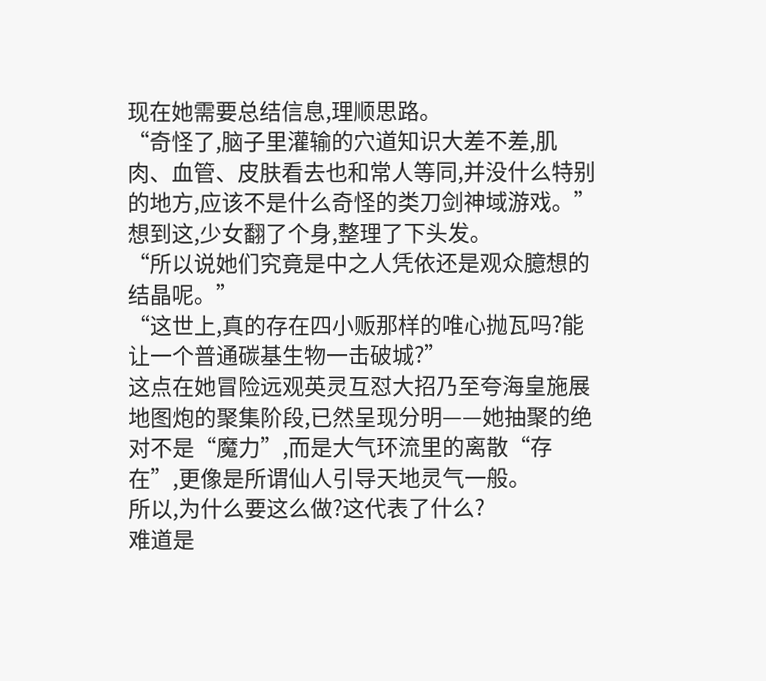现在她需要总结信息,理顺思路。
“奇怪了,脑子里灌输的穴道知识大差不差,肌肉、血管、皮肤看去也和常人等同,并没什么特别的地方,应该不是什么奇怪的类刀剑神域游戏。”
想到这,少女翻了个身,整理了下头发。
“所以说她们究竟是中之人凭依还是观众臆想的结晶呢。”
“这世上,真的存在四小贩那样的唯心抛瓦吗?能让一个普通碳基生物一击破城?”
这点在她冒险远观英灵互怼大招乃至夸海皇施展地图炮的聚集阶段,已然呈现分明——她抽聚的绝对不是“魔力”,而是大气环流里的离散“存在”,更像是所谓仙人引导天地灵气一般。
所以,为什么要这么做?这代表了什么?
难道是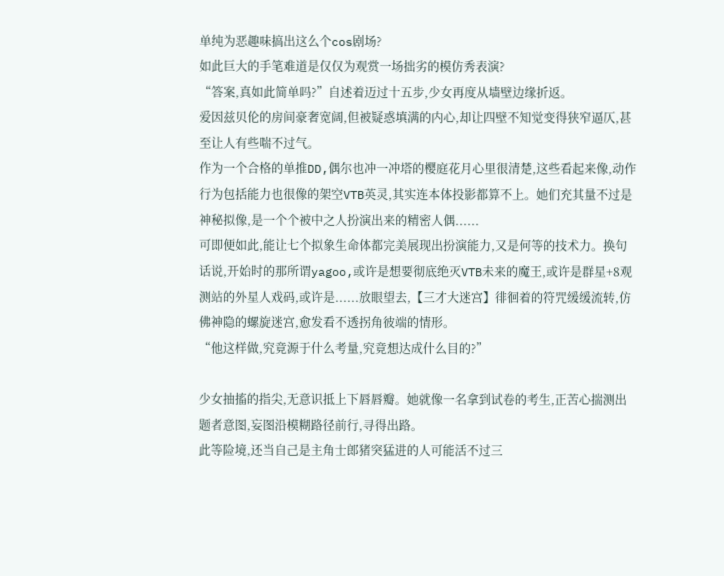单纯为恶趣味搞出这么个cos剧场?
如此巨大的手笔难道是仅仅为观赏一场拙劣的模仿秀表演?
“答案,真如此简单吗?”自述着迈过十五步,少女再度从墙壁边缘折返。
爱因兹贝伦的房间豪奢宽阔,但被疑惑填满的内心,却让四壁不知觉变得狭窄逼仄,甚至让人有些喘不过气。
作为一个合格的单推DD,偶尔也冲一冲塔的樱庭花月心里很清楚,这些看起来像,动作行为包括能力也很像的架空VTB英灵,其实连本体投影都算不上。她们充其量不过是神秘拟像,是一个个被中之人扮演出来的精密人偶......
可即便如此,能让七个拟象生命体都完美展现出扮演能力,又是何等的技术力。换句话说,开始时的那所谓yagoo,或许是想要彻底绝灭VTB未来的魔王,或许是群星+8观测站的外星人戏码,或许是......放眼望去,【三才大迷宫】徘徊着的符咒缓缓流转,仿佛神隐的螺旋迷宫,愈发看不透拐角彼端的情形。
“他这样做,究竟源于什么考量,究竟想达成什么目的?”

少女抽搐的指尖,无意识抵上下唇唇瓣。她就像一名拿到试卷的考生,正苦心揣测出题者意图,妄图沿模糊路径前行,寻得出路。
此等险境,还当自己是主角士郎猪突猛进的人可能活不过三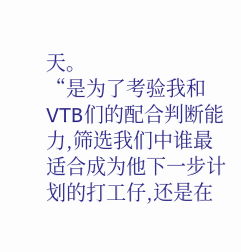天。
“是为了考验我和VTB们的配合判断能力,筛选我们中谁最适合成为他下一步计划的打工仔,还是在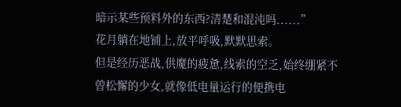暗示某些预料外的东西?清楚和混沌吗......”
花月躺在地铺上,放平呼吸,默默思索。
但是经历恶战,供魔的疲惫,线索的空乏,始终绷紧不曾松懈的少女,就像低电量运行的便携电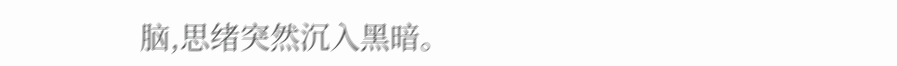脑,思绪突然沉入黑暗。